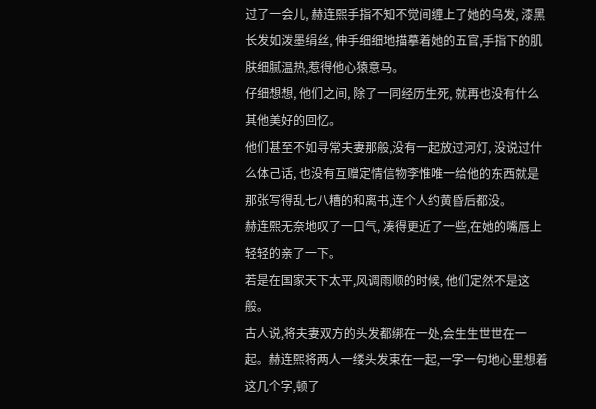过了一会儿, 赫连熙手指不知不觉间缠上了她的乌发, 漆黑长发如泼墨绢丝, 伸手细细地描摹着她的五官,手指下的肌肤细腻温热,惹得他心猿意马。
仔细想想, 他们之间, 除了一同经历生死, 就再也没有什么其他美好的回忆。
他们甚至不如寻常夫妻那般,没有一起放过河灯, 没说过什么体己话, 也没有互赠定情信物李惟唯一给他的东西就是那张写得乱七八糟的和离书,连个人约黄昏后都没。
赫连熙无奈地叹了一口气, 凑得更近了一些,在她的嘴唇上轻轻的亲了一下。
若是在国家天下太平,风调雨顺的时候, 他们定然不是这般。
古人说,将夫妻双方的头发都绑在一处,会生生世世在一起。赫连熙将两人一缕头发束在一起,一字一句地心里想着这几个字,顿了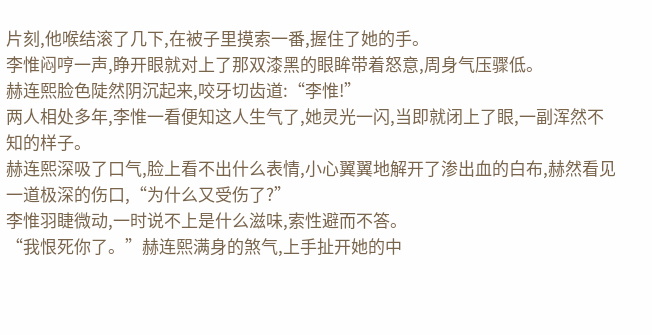片刻,他喉结滚了几下,在被子里摸索一番,握住了她的手。
李惟闷哼一声,睁开眼就对上了那双漆黑的眼眸带着怒意,周身气压骤低。
赫连熙脸色陡然阴沉起来,咬牙切齿道:“李惟!”
两人相处多年,李惟一看便知这人生气了,她灵光一闪,当即就闭上了眼,一副浑然不知的样子。
赫连熙深吸了口气,脸上看不出什么表情,小心翼翼地解开了渗出血的白布,赫然看见一道极深的伤口,“为什么又受伤了?”
李惟羽睫微动,一时说不上是什么滋味,索性避而不答。
“我恨死你了。”赫连熙满身的煞气,上手扯开她的中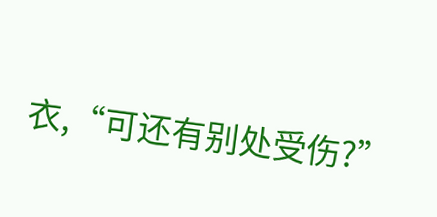衣,“可还有别处受伤?”